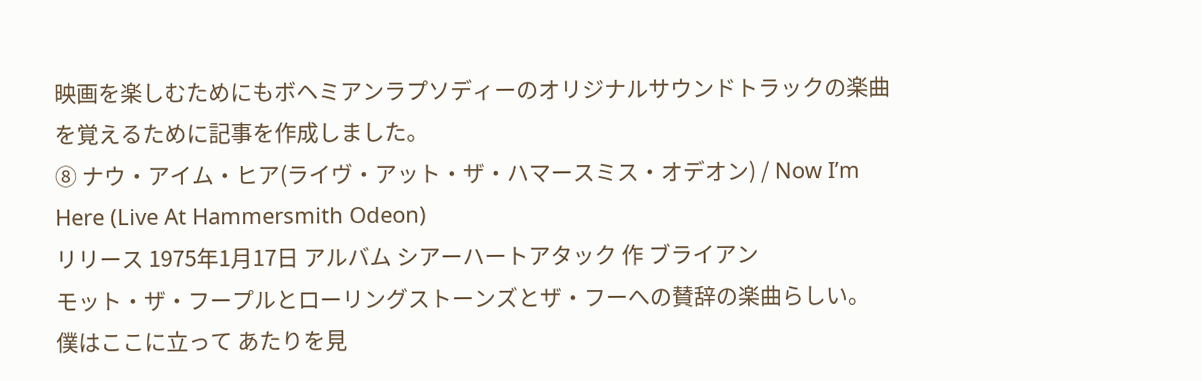映画を楽しむためにもボヘミアンラプソディーのオリジナルサウンドトラックの楽曲を覚えるために記事を作成しました。
⑧ ナウ・アイム・ヒア(ライヴ・アット・ザ・ハマースミス・オデオン) / Now I’m Here (Live At Hammersmith Odeon)
リリース 1975年1月17日 アルバム シアーハートアタック 作 ブライアン
モット・ザ・フープルとローリングストーンズとザ・フーへの賛辞の楽曲らしい。
僕はここに立って あたりを見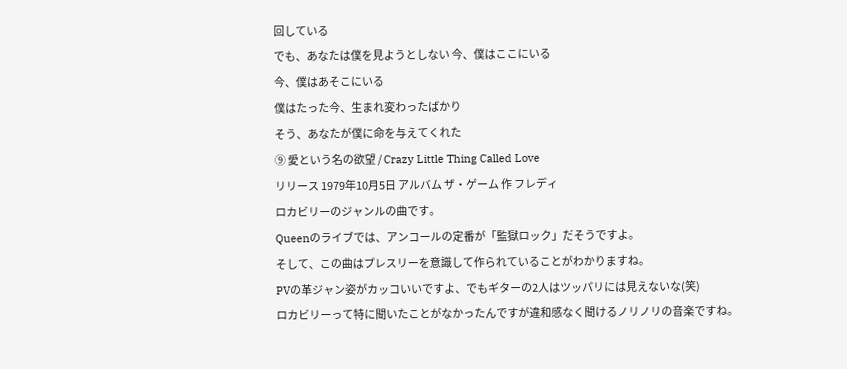回している
でも、あなたは僕を見ようとしない 今、僕はここにいる
今、僕はあそこにいる
僕はたった今、生まれ変わったばかり
そう、あなたが僕に命を与えてくれた
➈ 愛という名の欲望 / Crazy Little Thing Called Love
リリース 1979年10月5日 アルバム ザ・ゲーム 作 フレディ
ロカビリーのジャンルの曲です。
Queenのライブでは、アンコールの定番が「監獄ロック」だそうですよ。
そして、この曲はプレスリーを意識して作られていることがわかりますね。
PVの革ジャン姿がカッコいいですよ、でもギターの2人はツッパリには見えないな(笑)
ロカビリーって特に聞いたことがなかったんですが違和感なく聞けるノリノリの音楽ですね。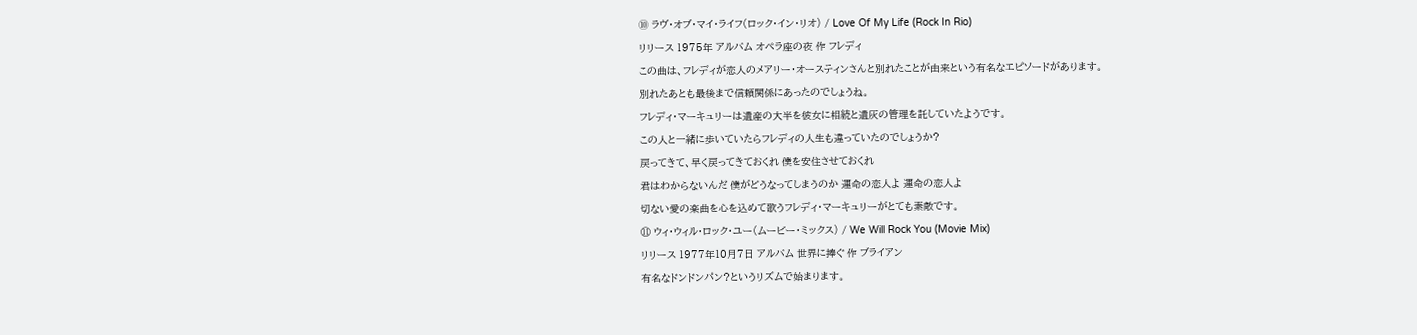➉ ラヴ・オブ・マイ・ライフ(ロック・イン・リオ) / Love Of My Life (Rock In Rio)
リリース 1975年 アルバム オペラ座の夜 作 フレディ
この曲は、フレディが恋人のメアリー・オースティンさんと別れたことが由来という有名なエピソードがあります。
別れたあとも最後まで信頼関係にあったのでしょうね。
フレディ・マーキュリーは遺産の大半を彼女に相続と遺灰の管理を託していたようです。
この人と一緒に歩いていたらフレディの人生も違っていたのでしょうか?
戻ってきて、早く戻ってきておくれ 僕を安住させておくれ
君はわからないんだ 僕がどうなってしまうのか 運命の恋人よ 運命の恋人よ
切ない愛の楽曲を心を込めて歌うフレディ・マーキュリーがとても素敵です。
⑪ ウィ・ウィル・ロック・ユー(ムービー・ミックス) / We Will Rock You (Movie Mix)
リリース 1977年10月7日 アルバム 世界に捧ぐ 作 ブライアン
有名なドンドンパン?というリズムで始まります。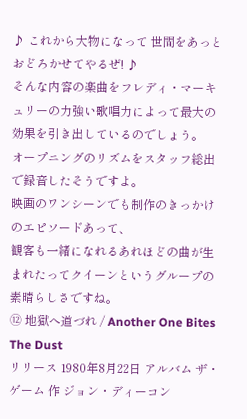♪ これから大物になって 世間をあっとおどろかせてやるぜ! ♪
そんな内容の楽曲をフレディ・マーキュリーの力強い歌唱力によって最大の効果を引き出しているのでしょう。
オープニングのリズムをスタッフ総出で録音したそうですよ。
映画のワンシーンでも制作のきっかけのエピソードあって、
観客も一緒になれるあれほどの曲が生まれたってクイーンというグループの素晴らしさですね。
⑫ 地獄へ道づれ / Another One Bites The Dust
リリース 1980年8月22日 アルバム ザ・ゲーム 作 ジョン・ディーコン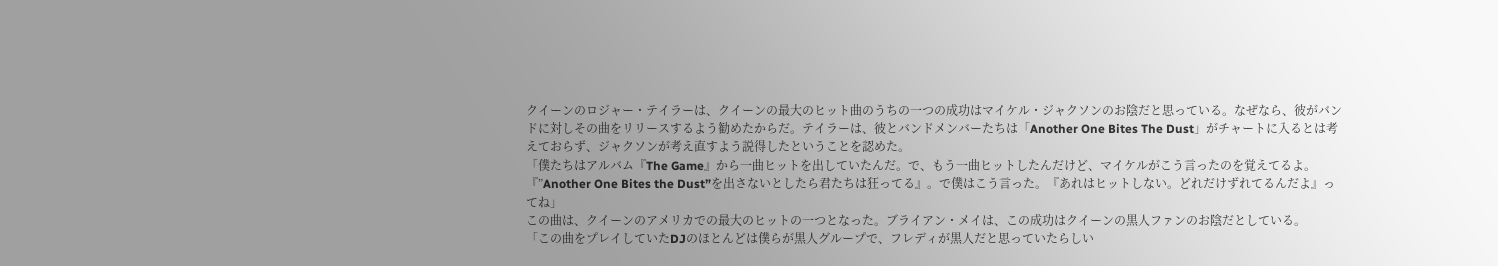クイーンのロジャー・テイラーは、クイーンの最大のヒット曲のうちの一つの成功はマイケル・ジャクソンのお陰だと思っている。なぜなら、彼がバンドに対しその曲をリリースするよう勧めたからだ。テイラーは、彼とバンドメンバーたちは「Another One Bites The Dust」がチャートに入るとは考えておらず、ジャクソンが考え直すよう説得したということを認めた。
「僕たちはアルバム『The Game』から一曲ヒットを出していたんだ。で、もう一曲ヒットしたんだけど、マイケルがこう言ったのを覚えてるよ。『”Another One Bites the Dust”を出さないとしたら君たちは狂ってる』。で僕はこう言った。『あれはヒットしない。どれだけずれてるんだよ』ってね」
この曲は、クイーンのアメリカでの最大のヒットの一つとなった。ブライアン・メイは、この成功はクイーンの黒人ファンのお陰だとしている。
「この曲をプレイしていたDJのほとんどは僕らが黒人グループで、フレディが黒人だと思っていたらしい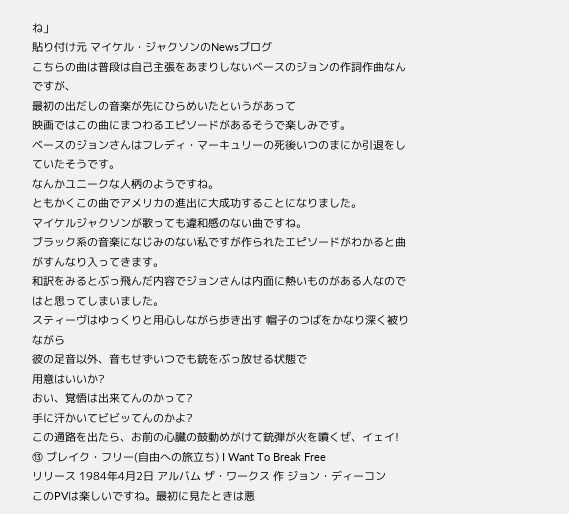ね」
貼り付け元 マイケル・ジャクソンのNewsブログ
こちらの曲は普段は自己主張をあまりしないベースのジョンの作詞作曲なんですが、
最初の出だしの音楽が先にひらめいたというがあって
映画ではこの曲にまつわるエピソードがあるそうで楽しみです。
ベースのジョンさんはフレディ・マーキュリーの死後いつのまにか引退をしていたそうです。
なんかユニークな人柄のようですね。
ともかくこの曲でアメリカの進出に大成功することになりました。
マイケルジャクソンが歌っても違和感のない曲ですね。
ブラック系の音楽になじみのない私ですが作られたエピソードがわかると曲がすんなり入ってきます。
和訳をみるとぶっ飛んだ内容でジョンさんは内面に熱いものがある人なのではと思ってしまいました。
スティーヴはゆっくりと用心しながら歩き出す 帽子のつばをかなり深く被りながら
彼の足音以外、音もせずいつでも銃をぶっ放せる状態で
用意はいいか?
おい、覚悟は出来てんのかって?
手に汗かいてビビッてんのかよ?
この通路を出たら、お前の心臓の鼓動めがけて銃弾が火を噴くぜ、イェイ!
⑬ ブレイク・フリー(自由への旅立ち) I Want To Break Free
リリース 1984年4月2日 アルバム ザ・ワークス 作 ジョン・ディーコン
このPVは楽しいですね。最初に見たときは悪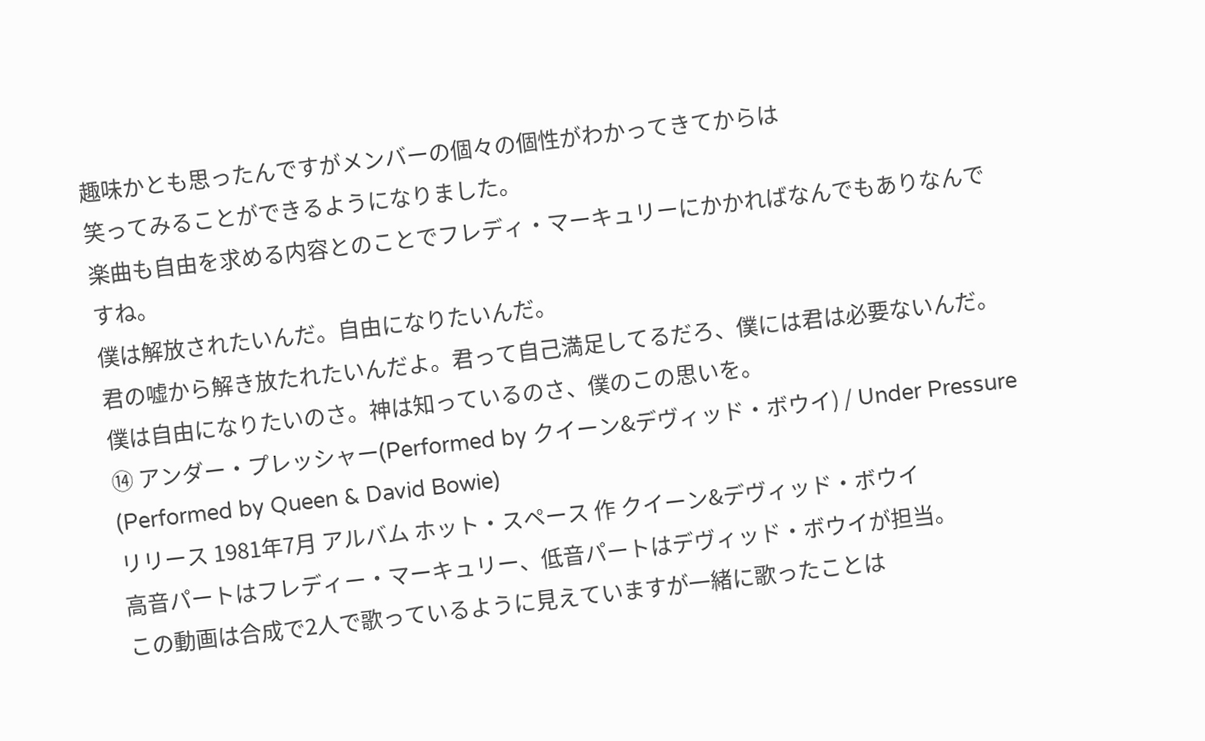趣味かとも思ったんですがメンバーの個々の個性がわかってきてからは
笑ってみることができるようになりました。
楽曲も自由を求める内容とのことでフレディ・マーキュリーにかかればなんでもありなんですね。
僕は解放されたいんだ。自由になりたいんだ。
君の嘘から解き放たれたいんだよ。君って自己満足してるだろ、僕には君は必要ないんだ。
僕は自由になりたいのさ。神は知っているのさ、僕のこの思いを。
⑭ アンダー・プレッシャー(Performed by クイーン&デヴィッド・ボウイ) / Under Pressure (Performed by Queen & David Bowie)
リリース 1981年7月 アルバム ホット・スペース 作 クイーン&デヴィッド・ボウイ
高音パートはフレディー・マーキュリー、低音パートはデヴィッド・ボウイが担当。
この動画は合成で2人で歌っているように見えていますが一緒に歌ったことは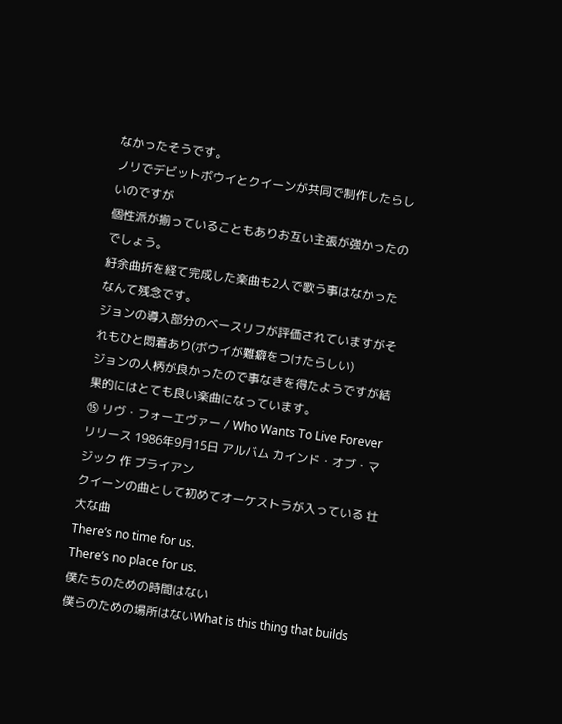なかったそうです。
ノリでデビットボウイとクイーンが共同で制作したらしいのですが
個性派が揃っていることもありお互い主張が強かったのでしょう。
紆余曲折を経て完成した楽曲も2人で歌う事はなかったなんて残念です。
ジョンの導入部分のベースリフが評価されていますがそれもひと悶着あり(ボウイが難癖をつけたらしい)
ジョンの人柄が良かったので事なきを得たようですが結果的にはとても良い楽曲になっています。
⑮ リヴ・フォーエヴァー / Who Wants To Live Forever
リリース 1986年9月15日 アルバム カインド・オブ・マジック 作 ブライアン
クイーンの曲として初めてオーケストラが入っている 壮大な曲
There’s no time for us.
There’s no place for us.
僕たちのための時間はない
僕らのための場所はないWhat is this thing that builds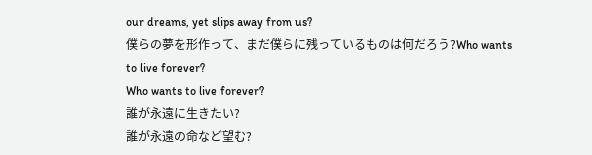our dreams, yet slips away from us?
僕らの夢を形作って、まだ僕らに残っているものは何だろう?Who wants to live forever?
Who wants to live forever?
誰が永遠に生きたい?
誰が永遠の命など望む?